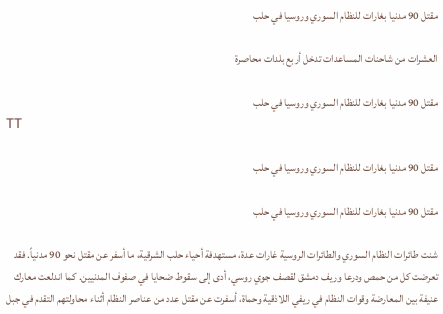مقتل 90 مدنيا بغارات للنظام السوري وروسيا في حلب

العشرات من شاحنات المساعدات تدخل أربع بلدات محاصرة

مقتل 90 مدنيا بغارات للنظام السوري وروسيا في حلب
TT

مقتل 90 مدنيا بغارات للنظام السوري وروسيا في حلب

مقتل 90 مدنيا بغارات للنظام السوري وروسيا في حلب

شنت طائرات النظام السوري والطائرات الروسية غارات عدة، مستهدفة أحياء حلب الشرقية، ما أسفر عن مقتل نحو 90 مدنياً. فقد تعرضت كل من حمص ودرعا وريف دمشق لقصف جوي روسي، أدى إلى سقوط ضحايا في صفوف المدنيين. كما اندلعت معارك عنيفة بين المعارضة وقوات النظام في ريفي اللاذقية وحماة، أسفرت عن مقتل عدد من عناصر النظام أثناء محاولتهم التقدم في جبل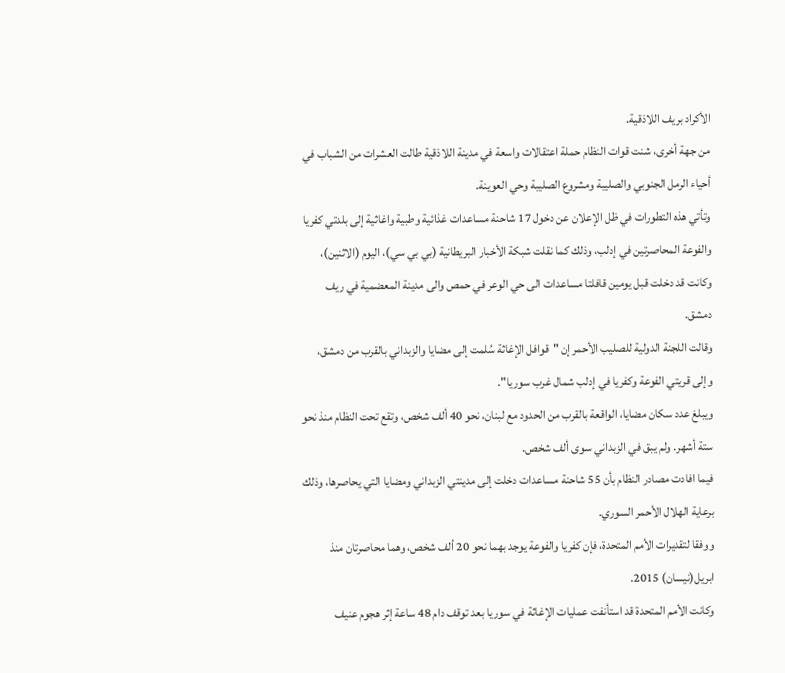الأكراد بريف اللاذقية.
من جهة أخرى، شنت قوات النظام حملة اعتقالات واسعة في مدينة اللاذقية طالت العشرات من الشباب في أحياء الرمل الجنوبي والصليبة ومشروع الصليبة وحي العوينة.
وتأتي هذه التطورات في ظل الإعلان عن دخول 17 شاحنة مساعدات غذائية وطبية واغاثية إلى بلدتي كفريا والفوعة المحاصرتين في إدلب، وذلك كما نقلت شبكة الأخبار البريطانية (بي بي سي)، اليوم (الاثنين)،
وكانت قد دخلت قبل يومين قافلتا مساعدات الى حي الوعر في حمص والى مدينة المعضمية في ريف دمشق.
وقالت اللجنة الدولية للصليب الأحمر إن "قوافل الإغاثة سُلمت إلى مضايا والزبداني بالقرب من دمشق، وإلى قريتي الفوعة وكفريا في إدلب شمال غرب سوريا".
ويبلغ عدد سكان مضايا، الواقعة بالقرب من الحدود مع لبنان، نحو 40 ألف شخص، وتقع تحت النظام منذ نحو ستة أشهر. ولم يبق في الزبداني سوى ألف شخص.
فيما افادت مصادر النظام بأن 55 شاحنة مساعدات دخلت إلى مدينتي الزبداني ومضايا التي يحاصرها، وذلك برعاية الهلال الأحمر السوري.
ووفقا لتقديرات الأمم المتحدة، فإن كفريا والفوعة يوجد بهما نحو 20 ألف شخص، وهما محاصرتان منذ ابريل(نيسان) 2015.
وكانت الأمم المتحدة قد استأنفت عمليات الإغاثة في سوريا بعد توقف دام 48 ساعة إثر هجوم عنيف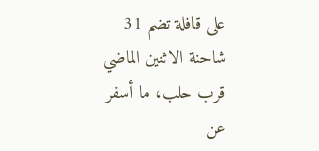على قافلة تضم 31 شاحنة الاثنين الماضي قرب حلب، ما أسفر عن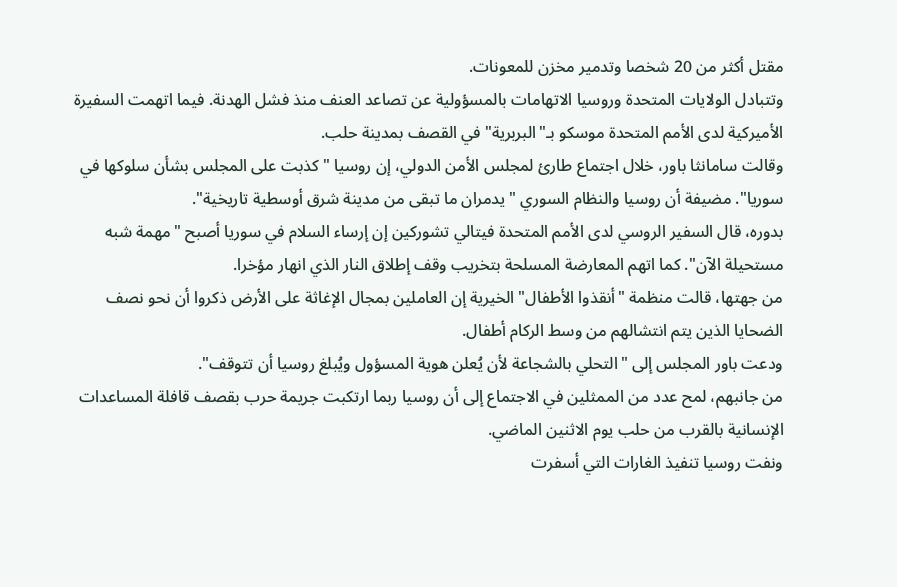مقتل أكثر من 20 شخصا وتدمير مخزن للمعونات.
وتتبادل الولايات المتحدة وروسيا الاتهامات بالمسؤولية عن تصاعد العنف منذ فشل الهدنة. فيما اتهمت السفيرة الأميركية لدى الأمم المتحدة موسكو بـ"البربرية" في القصف بمدينة حلب.
وقالت سامانثا باور، خلال اجتماع طارئ لمجلس الأمن الدولي، إن روسيا "كذبت على المجلس بشأن سلوكها في سوريا". مضيفة أن روسيا والنظام السوري "يدمران ما تبقى من مدينة شرق أوسطية تاريخية".
بدوره، قال السفير الروسي لدى الأمم المتحدة فيتالي تشوركين إن إرساء السلام في سوريا أصبح "مهمة شبه مستحيلة الآن". كما اتهم المعارضة المسلحة بتخريب وقف إطلاق النار الذي انهار مؤخرا.
من جهتها، قالت منظمة "أنقذوا الأطفال" الخيرية إن العاملين بمجال الإغاثة على الأرض ذكروا أن نحو نصف الضحايا الذين يتم انتشالهم من وسط الركام أطفال.
ودعت باور المجلس إلى "التحلي بالشجاعة لأن يُعلن هوية المسؤول ويُبلغ روسيا أن تتوقف".
من جانبهم، لمح عدد من الممثلين في الاجتماع إلى أن روسيا ربما ارتكبت جريمة حرب بقصف قافلة المساعدات الإنسانية بالقرب من حلب يوم الاثنين الماضي.
ونفت روسيا تنفيذ الغارات التي أسفرت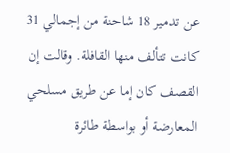عن تدمير 18 شاحنة من إجمالي 31 كانت تتألف منها القافلة. وقالت إن القصف كان إما عن طريق مسلحي المعارضة أو بواسطة طائرة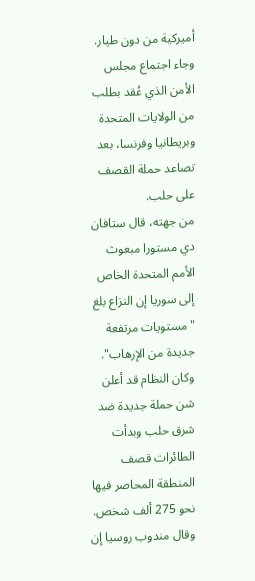أميركية من دون طيار.
وجاء اجتماع مجلس الأمن الذي عُقد بطلب من الولايات المتحدة وبريطانيا وفرنسا، بعد تصاعد حملة القصف على حلب.
من جهته، قال ستافان دي مستورا مبعوث الأمم المتحدة الخاص إلى سوريا إن النزاع بلغ "مستويات مرتفعة جديدة من الإرهاب".
وكان النظام قد أعلن شن حملة جديدة ضد شرق حلب وبدأت الطائرات قصف المنطقة المحاصر فيها نحو 275 ألف شخص.
وقال مندوب روسيا إن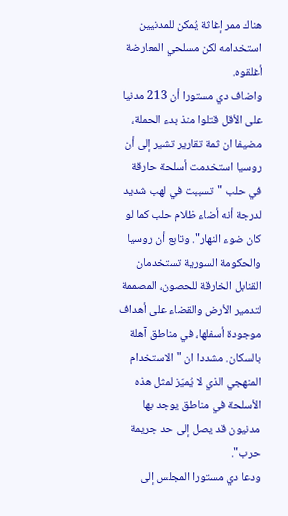هناك ممر إغاثة يُمكن للمدنيين استخدامه لكن مسلحي المعارضة أغلقوه.
واضاف دي مستورا أن 213 مدنيا على الأقل قتلوا منذ بدء الحملة، مضيفا ان ثمة تقارير تشير إلى أن روسيا استخدمت أسلحة حارقة في حلب "تسببت في لهب شديد لدرجة أنه أضاء ظلام حلب كما لو كان ضوء النهار". وتابع أن روسيا والحكومة السورية تستخدمان القنابل الخارقة للحصون، المصممة لتدمير الأرض والقضاء على أهداف موجودة أسفلها، في مناطق آهلة بالسكان. مشددا ان "الاستخدام المنهجي الذي لا يُميّز لمثل هذه الأسلحة في مناطق يوجد بها مدنيون قد يصل إلى حد جريمة حرب".
ودعا دي مستورا المجلس إلى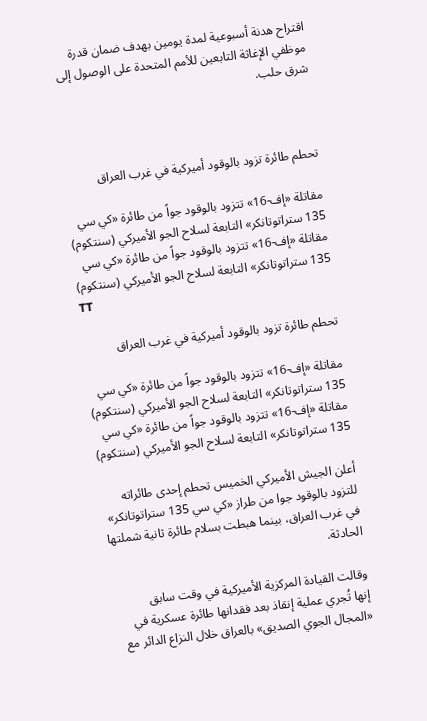اقتراح هدنة أسبوعية لمدة يومين بهدف ضمان قدرة موظفي الإغاثة التابعين للأمم المتحدة على الوصول إلى شرق حلب.



تحطم طائرة تزود بالوقود أميركية في غرب العراق

مقاتلة «إف-16» تتزود بالوقود جواً من طائرة «كي سي 135 ستراتوتانكر» التابعة لسلاح الجو الأميركي (سنتكوم)
مقاتلة «إف-16» تتزود بالوقود جواً من طائرة «كي سي 135 ستراتوتانكر» التابعة لسلاح الجو الأميركي (سنتكوم)
TT

تحطم طائرة تزود بالوقود أميركية في غرب العراق

مقاتلة «إف-16» تتزود بالوقود جواً من طائرة «كي سي 135 ستراتوتانكر» التابعة لسلاح الجو الأميركي (سنتكوم)
مقاتلة «إف-16» تتزود بالوقود جواً من طائرة «كي سي 135 ستراتوتانكر» التابعة لسلاح الجو الأميركي (سنتكوم)

أعلن الجيش الأميركي الخميس تحطم إحدى طائراته للتزود بالوقود جوا من طراز «كي سي 135 ستراتوتانكر» في غرب العراق، بينما هبطت بسلام طائرة ثانية شملتها الحادثة.

وقالت القيادة المركزية الأميركية في وقت سابق إنها ‌تُجري ‌عملية إنقاذ ‌بعد فقدانها طائرة عسكرية في «المجال الجوي الصديق» بالعراق خلال النزاع الدائر ‌مع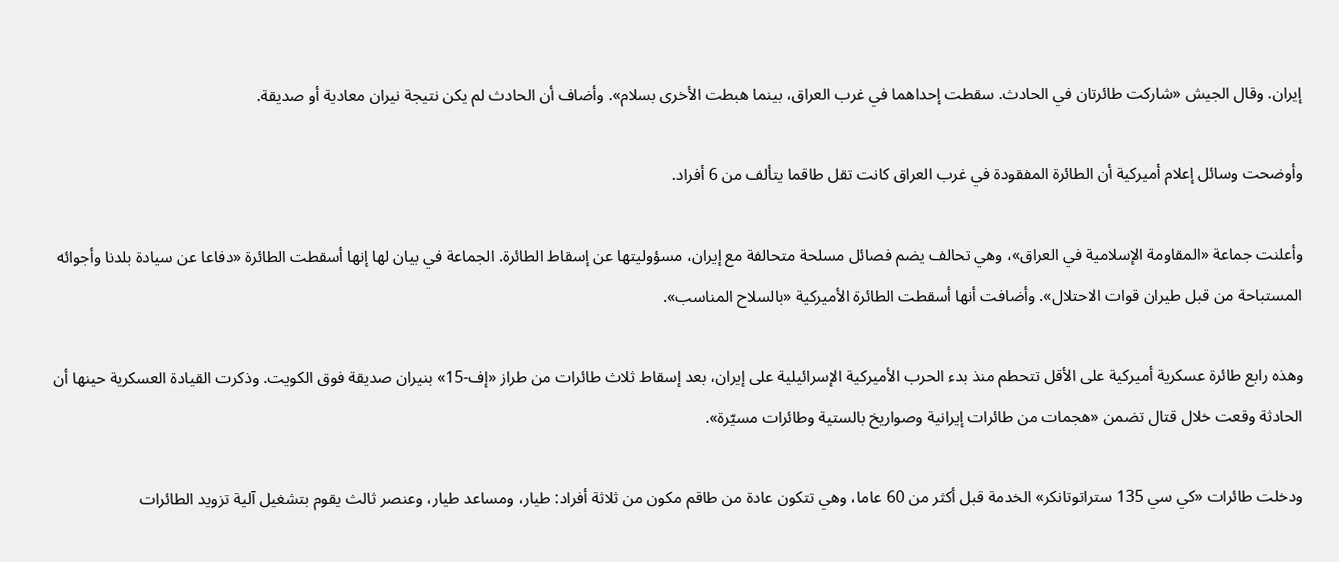إيران. وقال ‌الجيش «شاركت طائرتان في ‌الحادث. سقطت إحداهما في غرب العراق، ‌بينما هبطت الأخرى بسلام». وأضاف أن الحادث لم يكن نتيجة نيران معادية أو صديقة.

وأوضحت وسائل إعلام أميركية أن الطائرة المفقودة في غرب العراق كانت تقل طاقما يتألف من 6 أفراد.

وأعلنت جماعة «المقاومة ‌الإسلامية في العراق»، وهي ‌تحالف يضم فصائل مسلحة متحالفة مع إيران، مسؤوليتها عن إسقاط ‌الطائرة. الجماعة في بيان لها إنها أسقطت ‌الطائرة «دفاعا عن سيادة بلدنا وأجوائه المستباحة من قبل طيران قوات الاحتلال». وأضافت أنها أسقطت الطائرة الأميركية «بالسلاح المناسب».

وهذه رابع طائرة عسكرية أميركية على الأقل تتحطم منذ بدء الحرب الأميركية الإسرائيلية على إيران، بعد إسقاط ثلاث طائرات من طراز «إف-15» بنيران صديقة فوق الكويت. وذكرت القيادة العسكرية حينها أن الحادثة وقعت خلال قتال تضمن «هجمات من طائرات إيرانية وصواريخ بالستية وطائرات مسيّرة».

ودخلت طائرات «كي سي 135 ستراتوتانكر» الخدمة قبل أكثر من 60 عاما، وهي تتكون عادة من طاقم مكون من ثلاثة أفراد: طيار، ومساعد طيار، وعنصر ثالث يقوم بتشغيل آلية تزويد الطائرات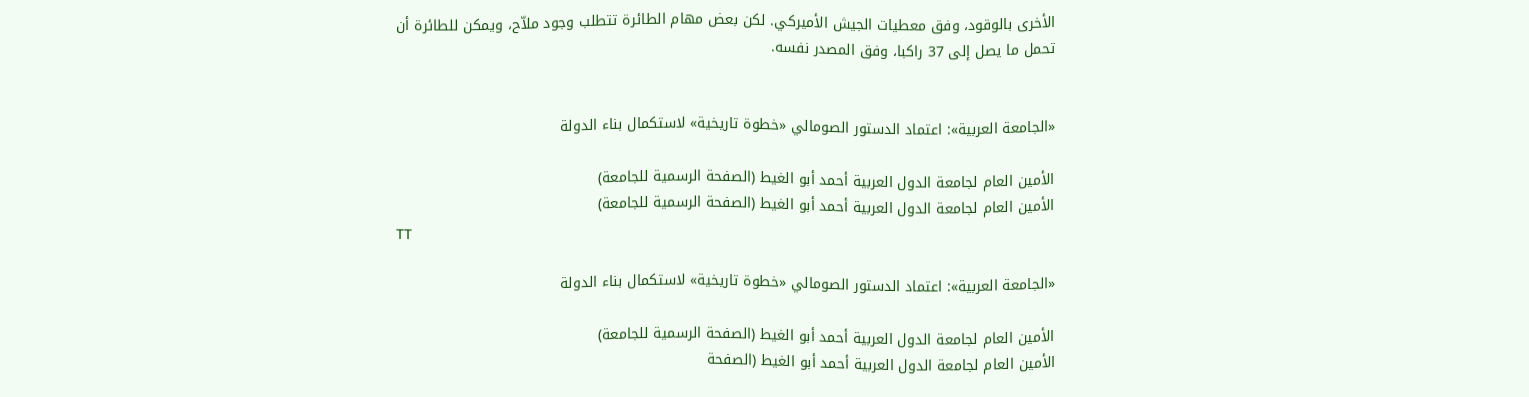الأخرى بالوقود، وفق معطيات الجيش الأميركي. لكن بعض مهام الطائرة تتطلب وجود ملاّح، ويمكن للطائرة أن تحمل ما يصل إلى 37 راكبا، وفق المصدر نفسه.


«الجامعة العربية»: اعتماد الدستور الصومالي «خطوة تاريخية» لاستكمال بناء الدولة

الأمين العام لجامعة الدول العربية أحمد أبو الغيط (الصفحة الرسمية للجامعة)
الأمين العام لجامعة الدول العربية أحمد أبو الغيط (الصفحة الرسمية للجامعة)
TT

«الجامعة العربية»: اعتماد الدستور الصومالي «خطوة تاريخية» لاستكمال بناء الدولة

الأمين العام لجامعة الدول العربية أحمد أبو الغيط (الصفحة الرسمية للجامعة)
الأمين العام لجامعة الدول العربية أحمد أبو الغيط (الصفحة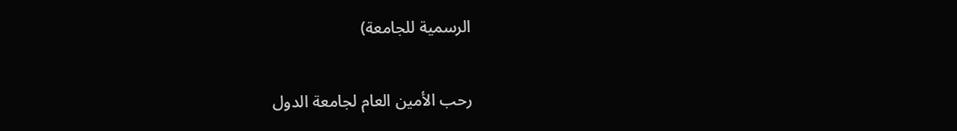الرسمية للجامعة)

رحب الأمين العام لجامعة الدول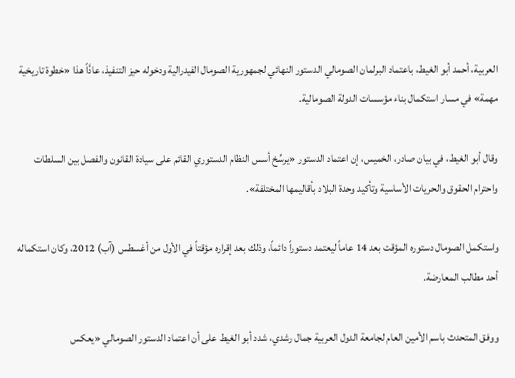العربية، أحمد أبو الغيط، باعتماد البرلمان الصومالي الدستور النهائي لجمهورية الصومال الفيدرالية ودخوله حيز التنفيذ، عادَّاً هذا «خطوة تاريخية مهمة» في مسار استكمال بناء مؤسسات الدولة الصومالية.

وقال أبو الغيط، في بيان صادر، الخميس، إن اعتماد الدستور «يرسِّخ أسس النظام الدستوري القائم على سيادة القانون والفصل بين السلطات واحترام الحقوق والحريات الأساسية وتأكيد وحدة البلاد بأقاليمها المختلفة».

واستكمل الصومال دستوره المؤقت بعد 14 عاماً ليعتمد دستوراً دائماً، وذلك بعد إقراره مؤقتاً في الأول من أغسطس (آب) 2012، وكان استكماله أحد مطالب المعارضة.

ووفق المتحدث باسم الأمين العام لجامعة الدول العربية جمال رشدي، شدد أبو الغيط على أن اعتماد الدستور الصومالي «يعكس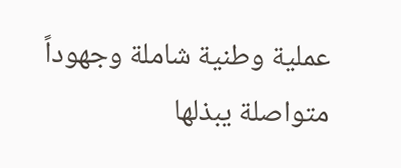عملية وطنية شاملة وجهوداً متواصلة يبذلها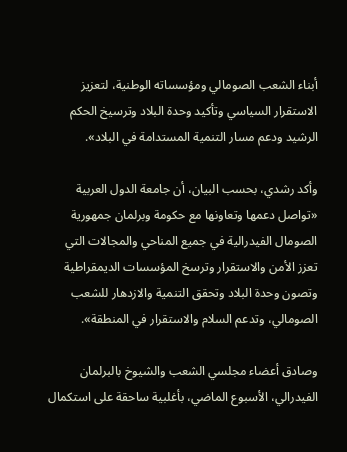أبناء الشعب الصومالي ومؤسساته الوطنية، لتعزيز الاستقرار السياسي وتأكيد وحدة البلاد وترسيخ الحكم الرشيد ودعم مسار التنمية المستدامة في البلاد».

وأكد رشدي، بحسب البيان، أن جامعة الدول العربية «تواصل دعمها وتعاونها مع حكومة وبرلمان جمهورية الصومال الفيدرالية في جميع المناحي والمجالات التي تعزز الأمن والاستقرار وترسخ المؤسسات الديمقراطية وتصون وحدة البلاد وتحقق التنمية والازدهار للشعب الصومالي، وتدعم السلام والاستقرار في المنطقة».

وصادق أعضاء مجلسي الشعب والشيوخ بالبرلمان الفيدرالي، الأسبوع الماضي، بأغلبية ساحقة على استكمال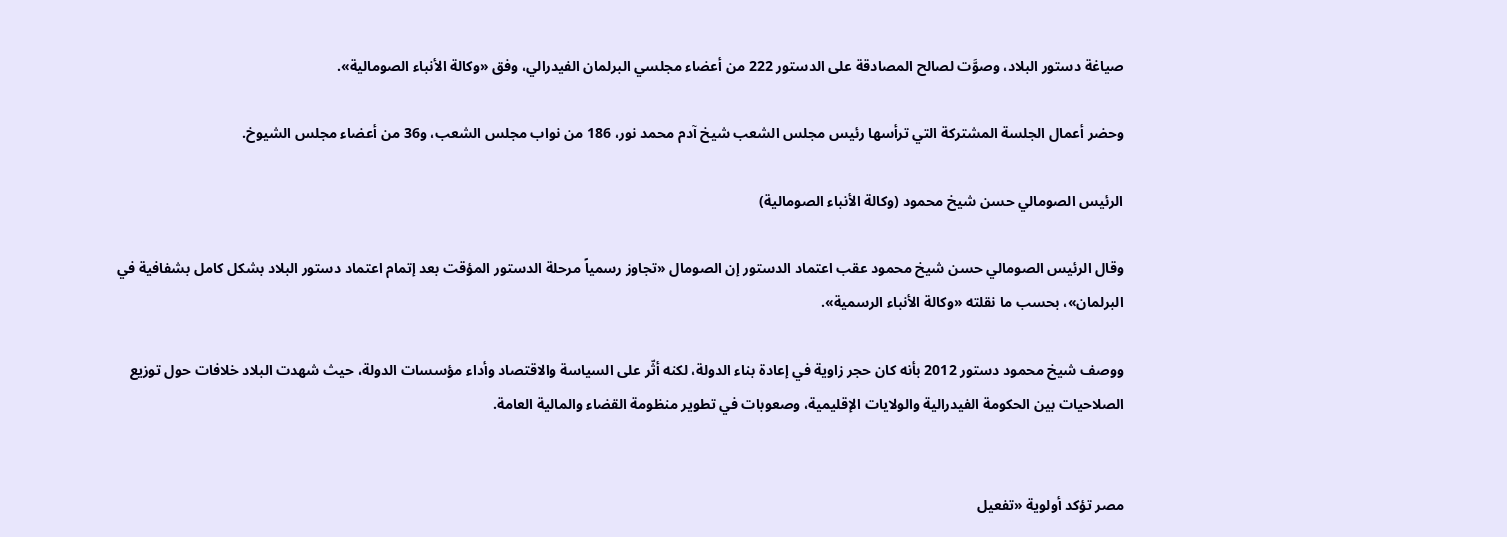صياغة دستور البلاد، وصوَّت لصالح المصادقة على الدستور 222 من أعضاء مجلسي البرلمان الفيدرالي، وفق «وكالة الأنباء الصومالية».

وحضر أعمال الجلسة المشتركة التي ترأسها رئيس مجلس الشعب شيخ آدم محمد نور، 186 من نواب مجلس الشعب، و36 من أعضاء مجلس الشيوخ.

الرئيس الصومالي حسن شيخ محمود (وكالة الأنباء الصومالية)

وقال الرئيس الصومالي حسن شيخ محمود عقب اعتماد الدستور إن الصومال «تجاوز رسمياً مرحلة الدستور المؤقت بعد إتمام اعتماد دستور البلاد بشكل كامل بشفافية في البرلمان»، بحسب ما نقلته «وكالة الأنباء الرسمية».

ووصف شيخ محمود دستور 2012 بأنه كان حجر زاوية في إعادة بناء الدولة، لكنه أثّر على السياسة والاقتصاد وأداء مؤسسات الدولة، حيث شهدت البلاد خلافات حول توزيع الصلاحيات بين الحكومة الفيدرالية والولايات الإقليمية، وصعوبات في تطوير منظومة القضاء والمالية العامة.


مصر تؤكد أولوية «تفعيل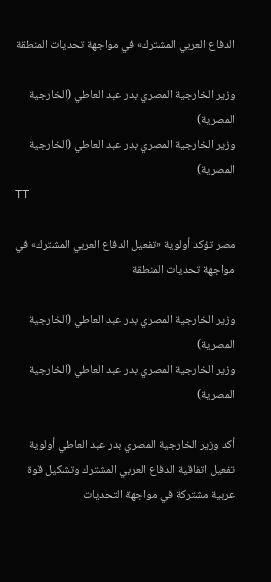الدفاع العربي المشترك» في مواجهة تحديات المنطقة

وزير الخارجية المصري بدر عبد العاطي (الخارجية المصرية)
وزير الخارجية المصري بدر عبد العاطي (الخارجية المصرية)
TT

مصر تؤكد أولوية «تفعيل الدفاع العربي المشترك» في مواجهة تحديات المنطقة

وزير الخارجية المصري بدر عبد العاطي (الخارجية المصرية)
وزير الخارجية المصري بدر عبد العاطي (الخارجية المصرية)

أكد وزير الخارجية المصري بدر عبد العاطي أولوية تفعيل اتفاقية الدفاع العربي المشترك وتشكيل قوة عربية مشتركة في مواجهة التحديات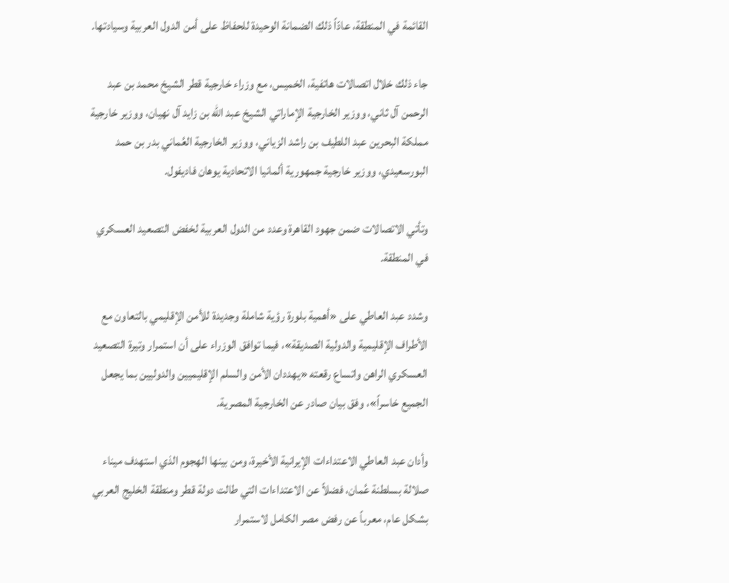القائمة في المنطقة، عادّاً ذلك الضمانة الوحيدة للحفاظ على أمن الدول العربية وسيادتها.

جاء ذلك خلال اتصالات هاتفية، الخميس، مع وزراء خارجية قطر الشيخ محمد بن عبد الرحمن آل ثاني، ووزير الخارجية الإماراتي الشيخ عبد الله بن زايد آل نهيان، ووزير خارجية مملكة البحرين عبد اللطيف بن راشد الزياني، ووزير الخارجية العُماني بدر بن حمد البورسعيدي، ووزير خارجية جمهورية ألمانيا الاتحادية يوهان فاديفول.

وتأتي الاتصالات ضمن جهود القاهرة وعدد من الدول العربية لخفض التصعيد العسكري في المنطقة.

وشدد عبد العاطي على «أهمية بلورة رؤية شاملة وجديدة للأمن الإقليمي بالتعاون مع الأطراف الإقليمية والدولية الصديقة»، فيما توافق الوزراء على أن استمرار وتيرة التصعيد العسكري الراهن واتساع رقعته «يهددان الأمن والسلم الإقليميين والدوليين بما يجعل الجميع خاسراً»، وفق بيان صادر عن الخارجية المصرية.

وأدان عبد العاطي الاعتداءات الإيرانية الأخيرة، ومن بينها الهجوم الذي استهدف ميناء صلالة بسلطنة عُمان، فضلاً عن الاعتداءات التي طالت دولة قطر ومنطقة الخليج العربي بشكل عام، معرباً عن رفض مصر الكامل لاستمرار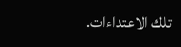تلك الاعتداءات.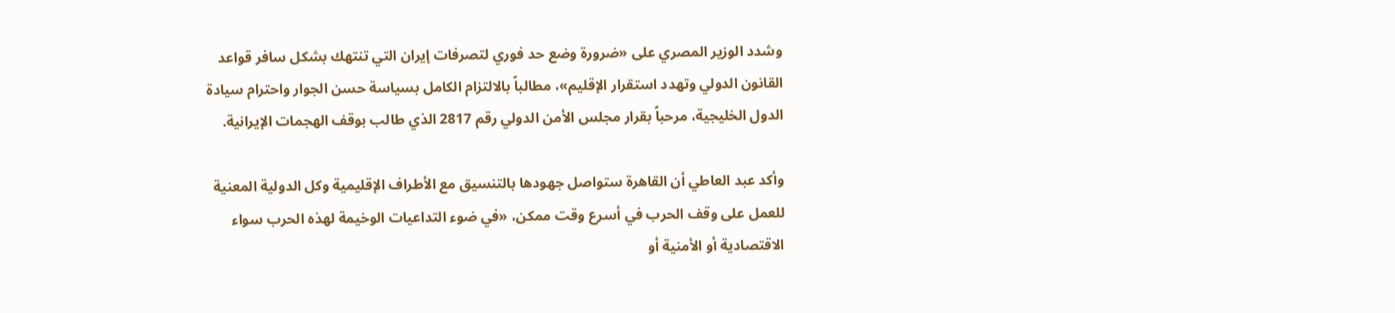وشدد الوزير المصري على «ضرورة وضع حد فوري لتصرفات إيران التي تنتهك بشكل سافر قواعد القانون الدولي وتهدد استقرار الإقليم»، مطالباً بالالتزام الكامل بسياسة حسن الجوار واحترام سيادة الدول الخليجية، مرحباً بقرار مجلس الأمن الدولي رقم 2817 الذي طالب بوقف الهجمات الإيرانية.

وأكد عبد العاطي أن القاهرة ستواصل جهودها بالتنسيق مع الأطراف الإقليمية وكل الدولية المعنية للعمل على وقف الحرب في أسرع وقت ممكن، «في ضوء التداعيات الوخيمة لهذه الحرب سواء الاقتصادية أو الأمنية أو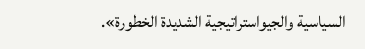السياسية والجيواستراتيجية الشديدة الخطورة».